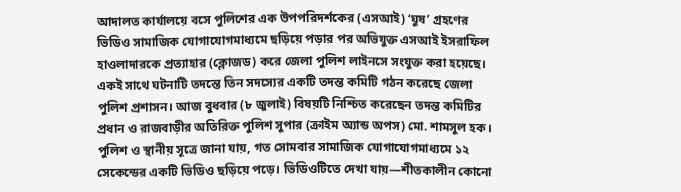আদালত কার্যালয়ে বসে পুলিশের এক উপপরিদর্শকের (এসআই) ‘ঘুষ’ গ্রহণের ভিডিও সামাজিক যোগাযোগমাধ্যমে ছড়িয়ে পড়ার পর অভিযুক্ত এসআই ইসরাফিল হাওলাদারকে প্রত্যাহার (ক্লোজড) করে জেলা পুলিশ লাইনসে সংযুক্ত করা হয়েছে। একই সাথে ঘটনাটি তদন্তে তিন সদস্যের একটি তদন্ত কমিটি গঠন করেছে জেলা পুলিশ প্রশাসন। আজ বুধবার (৮ জুলাই) বিষয়টি নিশ্চিত করেছেন তদন্ত কমিটির প্রধান ও রাজবাড়ীর অতিরিক্ত পুলিশ সুপার (ক্রাইম অ্যান্ড অপস) মো. শামসুল হক।
পুলিশ ও স্থানীয় সূত্রে জানা যায়, গত সোমবার সামাজিক যোগাযোগমাধ্যমে ১২ সেকেন্ডের একটি ভিডিও ছড়িয়ে পড়ে। ভিডিওটিতে দেখা যায়—শীতকালীন কোনো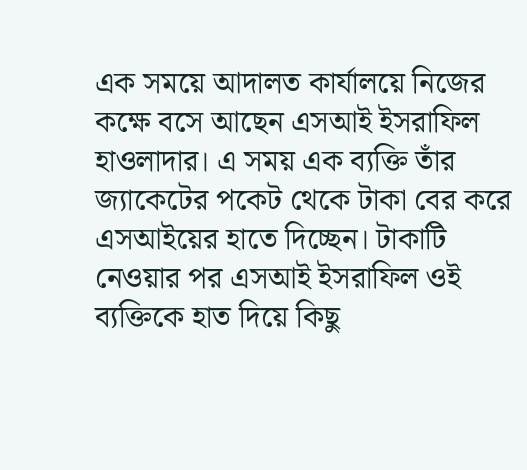এক সময়ে আদালত কার্যালয়ে নিজের কক্ষে বসে আছেন এসআই ইসরাফিল হাওলাদার। এ সময় এক ব্যক্তি তাঁর জ্যাকেটের পকেট থেকে টাকা বের করে এসআইয়ের হাতে দিচ্ছেন। টাকাটি নেওয়ার পর এসআই ইসরাফিল ওই ব্যক্তিকে হাত দিয়ে কিছু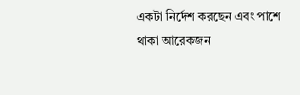একটা নির্দেশ করছেন এবং পাশে থাকা আরেকজন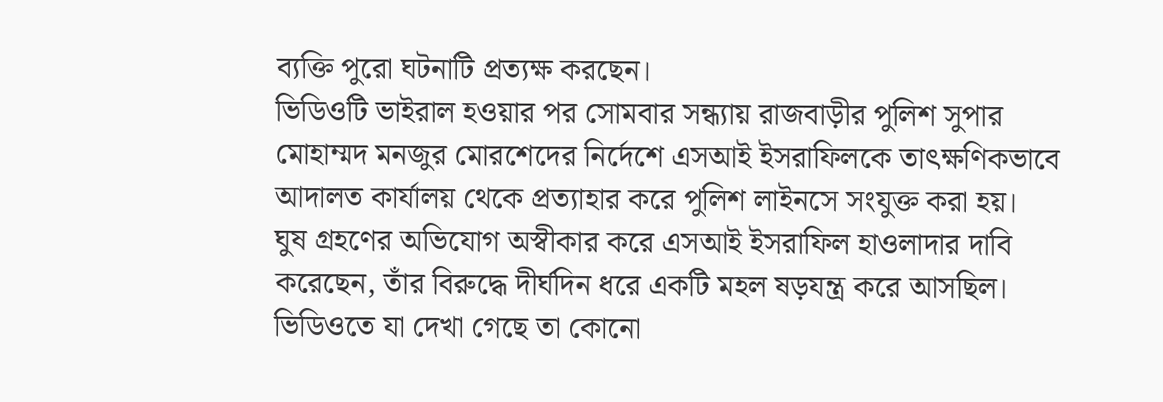ব্যক্তি পুরো ঘটনাটি প্রত্যক্ষ করছেন।
ভিডিওটি ভাইরাল হওয়ার পর সোমবার সন্ধ্যায় রাজবাড়ীর পুলিশ সুপার মোহাম্মদ মনজুর মোরশেদের নির্দেশে এসআই ইসরাফিলকে তাৎক্ষণিকভাবে আদালত কার্যালয় থেকে প্রত্যাহার করে পুলিশ লাইনসে সংযুক্ত করা হয়।
ঘুষ গ্রহণের অভিযোগ অস্বীকার করে এসআই ইসরাফিল হাওলাদার দাবি করেছেন, তাঁর বিরুদ্ধে দীর্ঘদিন ধরে একটি মহল ষড়যন্ত্র করে আসছিল। ভিডিওতে যা দেখা গেছে তা কোনো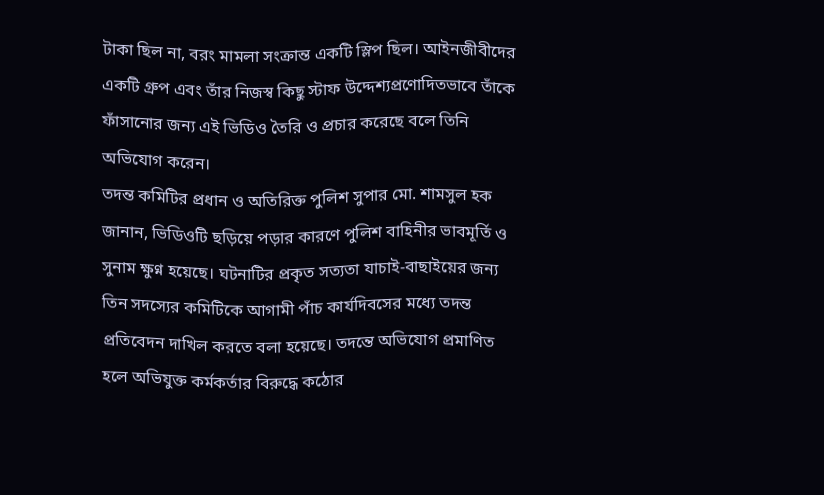টাকা ছিল না, বরং মামলা সংক্রান্ত একটি স্লিপ ছিল। আইনজীবীদের একটি গ্রুপ এবং তাঁর নিজস্ব কিছু স্টাফ উদ্দেশ্যপ্রণোদিতভাবে তাঁকে ফাঁসানোর জন্য এই ভিডিও তৈরি ও প্রচার করেছে বলে তিনি অভিযোগ করেন।
তদন্ত কমিটির প্রধান ও অতিরিক্ত পুলিশ সুপার মো. শামসুল হক জানান, ভিডিওটি ছড়িয়ে পড়ার কারণে পুলিশ বাহিনীর ভাবমূর্তি ও সুনাম ক্ষুণ্ন হয়েছে। ঘটনাটির প্রকৃত সত্যতা যাচাই-বাছাইয়ের জন্য তিন সদস্যের কমিটিকে আগামী পাঁচ কার্যদিবসের মধ্যে তদন্ত প্রতিবেদন দাখিল করতে বলা হয়েছে। তদন্তে অভিযোগ প্রমাণিত হলে অভিযুক্ত কর্মকর্তার বিরুদ্ধে কঠোর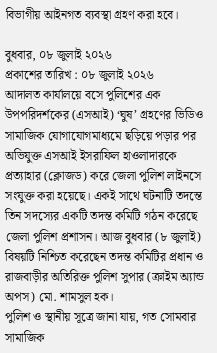বিভাগীয় আইনগত ব্যবস্থা গ্রহণ করা হবে।

বুধবার, ০৮ জুলাই ২০২৬
প্রকাশের তারিখ : ০৮ জুলাই ২০২৬
আদালত কার্যালয়ে বসে পুলিশের এক উপপরিদর্শকের (এসআই) ‘ঘুষ’ গ্রহণের ভিডিও সামাজিক যোগাযোগমাধ্যমে ছড়িয়ে পড়ার পর অভিযুক্ত এসআই ইসরাফিল হাওলাদারকে প্রত্যাহার (ক্লোজড) করে জেলা পুলিশ লাইনসে সংযুক্ত করা হয়েছে। একই সাথে ঘটনাটি তদন্তে তিন সদস্যের একটি তদন্ত কমিটি গঠন করেছে জেলা পুলিশ প্রশাসন। আজ বুধবার (৮ জুলাই) বিষয়টি নিশ্চিত করেছেন তদন্ত কমিটির প্রধান ও রাজবাড়ীর অতিরিক্ত পুলিশ সুপার (ক্রাইম অ্যান্ড অপস) মো. শামসুল হক।
পুলিশ ও স্থানীয় সূত্রে জানা যায়, গত সোমবার সামাজিক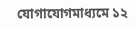যোগাযোগমাধ্যমে ১২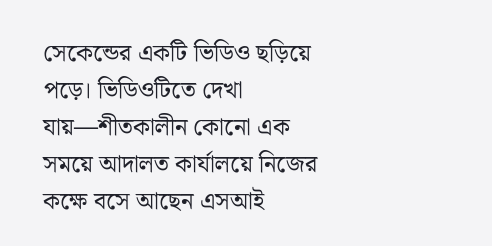সেকেন্ডের একটি ভিডিও ছড়িয়ে পড়ে। ভিডিওটিতে দেখা যায়—শীতকালীন কোনো এক সময়ে আদালত কার্যালয়ে নিজের কক্ষে বসে আছেন এসআই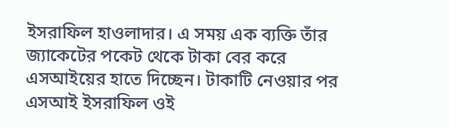ইসরাফিল হাওলাদার। এ সময় এক ব্যক্তি তাঁর জ্যাকেটের পকেট থেকে টাকা বের করে এসআইয়ের হাতে দিচ্ছেন। টাকাটি নেওয়ার পর এসআই ইসরাফিল ওই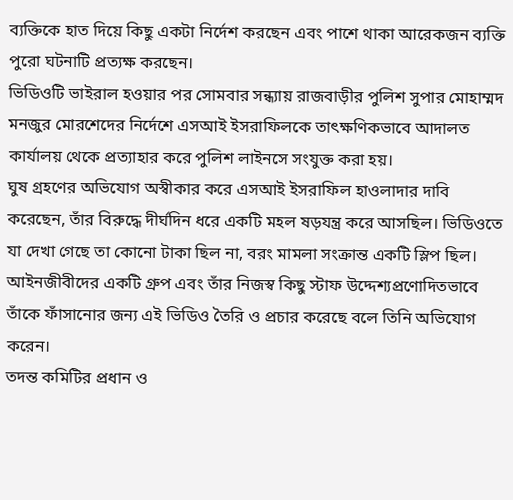ব্যক্তিকে হাত দিয়ে কিছু একটা নির্দেশ করছেন এবং পাশে থাকা আরেকজন ব্যক্তি পুরো ঘটনাটি প্রত্যক্ষ করছেন।
ভিডিওটি ভাইরাল হওয়ার পর সোমবার সন্ধ্যায় রাজবাড়ীর পুলিশ সুপার মোহাম্মদ মনজুর মোরশেদের নির্দেশে এসআই ইসরাফিলকে তাৎক্ষণিকভাবে আদালত কার্যালয় থেকে প্রত্যাহার করে পুলিশ লাইনসে সংযুক্ত করা হয়।
ঘুষ গ্রহণের অভিযোগ অস্বীকার করে এসআই ইসরাফিল হাওলাদার দাবি করেছেন, তাঁর বিরুদ্ধে দীর্ঘদিন ধরে একটি মহল ষড়যন্ত্র করে আসছিল। ভিডিওতে যা দেখা গেছে তা কোনো টাকা ছিল না, বরং মামলা সংক্রান্ত একটি স্লিপ ছিল। আইনজীবীদের একটি গ্রুপ এবং তাঁর নিজস্ব কিছু স্টাফ উদ্দেশ্যপ্রণোদিতভাবে তাঁকে ফাঁসানোর জন্য এই ভিডিও তৈরি ও প্রচার করেছে বলে তিনি অভিযোগ করেন।
তদন্ত কমিটির প্রধান ও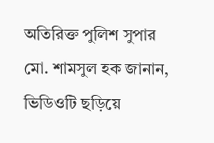অতিরিক্ত পুলিশ সুপার মো. শামসুল হক জানান, ভিডিওটি ছড়িয়ে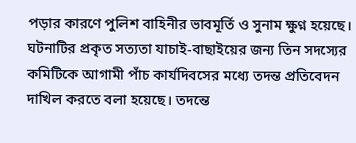পড়ার কারণে পুলিশ বাহিনীর ভাবমূর্তি ও সুনাম ক্ষুণ্ন হয়েছে। ঘটনাটির প্রকৃত সত্যতা যাচাই-বাছাইয়ের জন্য তিন সদস্যের কমিটিকে আগামী পাঁচ কার্যদিবসের মধ্যে তদন্ত প্রতিবেদন দাখিল করতে বলা হয়েছে। তদন্তে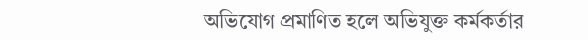অভিযোগ প্রমাণিত হলে অভিযুক্ত কর্মকর্তার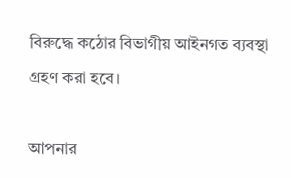বিরুদ্ধে কঠোর বিভাগীয় আইনগত ব্যবস্থা গ্রহণ করা হবে।

আপনার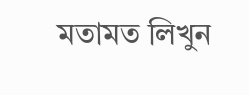মতামত লিখুন